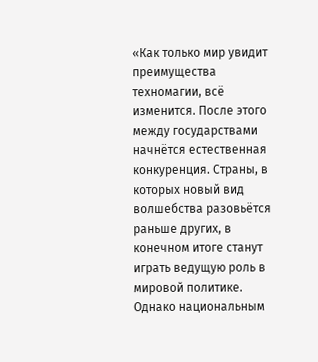«Как только мир увидит преимущества техномагии, всё изменится. После этого между государствами начнётся естественная конкуренция. Страны, в которых новый вид волшебства разовьётся раньше других, в конечном итоге станут играть ведущую роль в мировой политике. Однако национальным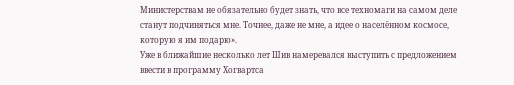Министерствам не обязательно будет знать, что все техномаги на самом деле станут подчиняться мне. Точнее, даже не мне, а идее о населённом космосе, которую я им подарю».
Уже в ближайшие несколько лет Шив намеревался выступить с предложением ввести в программу Хогвартса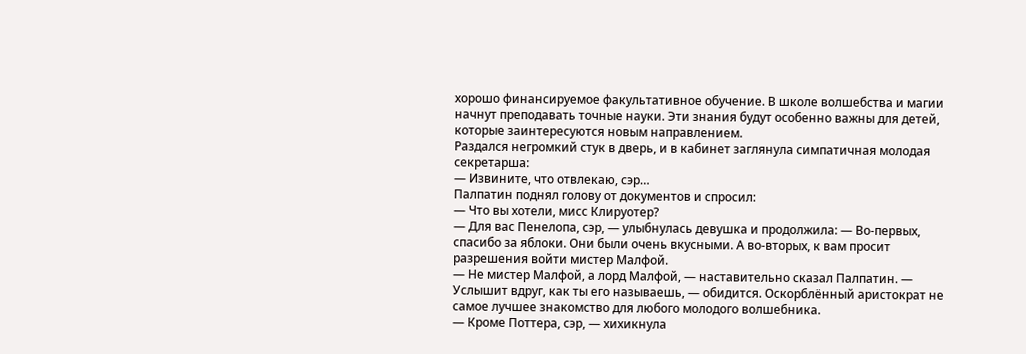хорошо финансируемое факультативное обучение. В школе волшебства и магии начнут преподавать точные науки. Эти знания будут особенно важны для детей, которые заинтересуются новым направлением.
Раздался негромкий стук в дверь, и в кабинет заглянула симпатичная молодая секретарша:
— Извините, что отвлекаю, сэр…
Палпатин поднял голову от документов и спросил:
— Что вы хотели, мисс Клируотер?
— Для вас Пенелопа, сэр, — улыбнулась девушка и продолжила: — Во-первых, спасибо за яблоки. Они были очень вкусными. А во-вторых, к вам просит разрешения войти мистер Малфой.
— Не мистер Малфой, а лорд Малфой, — наставительно сказал Палпатин. — Услышит вдруг, как ты его называешь, — обидится. Оскорблённый аристократ не самое лучшее знакомство для любого молодого волшебника.
— Кроме Поттера, сэр, — хихикнула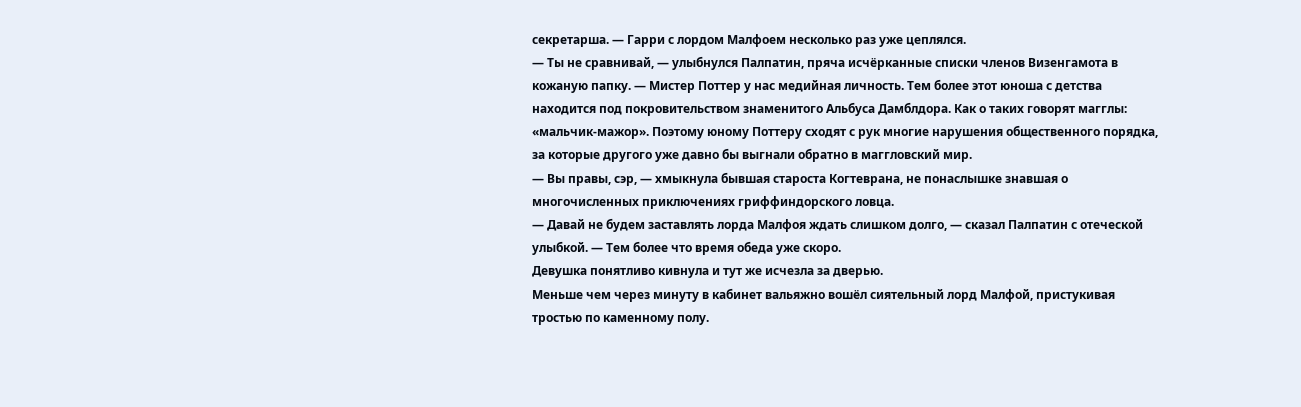секретарша. — Гарри с лордом Малфоем несколько раз уже цеплялся.
— Ты не сравнивай, — улыбнулся Палпатин, пряча исчёрканные списки членов Визенгамота в кожаную папку. — Мистер Поттер у нас медийная личность. Тем более этот юноша с детства находится под покровительством знаменитого Альбуса Дамблдора. Как о таких говорят магглы: «мальчик-мажор». Поэтому юному Поттеру сходят с рук многие нарушения общественного порядка, за которые другого уже давно бы выгнали обратно в маггловский мир.
— Вы правы, сэр, — хмыкнула бывшая староста Когтеврана, не понаслышке знавшая о многочисленных приключениях гриффиндорского ловца.
— Давай не будем заставлять лорда Малфоя ждать слишком долго, — сказал Палпатин с отеческой улыбкой. — Тем более что время обеда уже скоро.
Девушка понятливо кивнула и тут же исчезла за дверью.
Меньше чем через минуту в кабинет вальяжно вошёл сиятельный лорд Малфой, пристукивая тростью по каменному полу.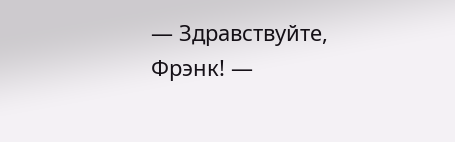— Здравствуйте, Фрэнк! —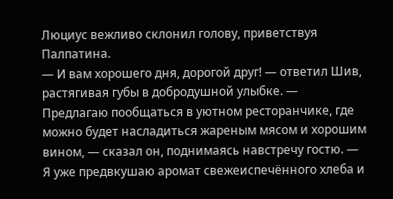Люциус вежливо склонил голову, приветствуя Палпатина.
— И вам хорошего дня, дорогой друг! — ответил Шив, растягивая губы в добродушной улыбке. — Предлагаю пообщаться в уютном ресторанчике, где можно будет насладиться жареным мясом и хорошим вином, — сказал он, поднимаясь навстречу гостю. — Я уже предвкушаю аромат свежеиспечённого хлеба и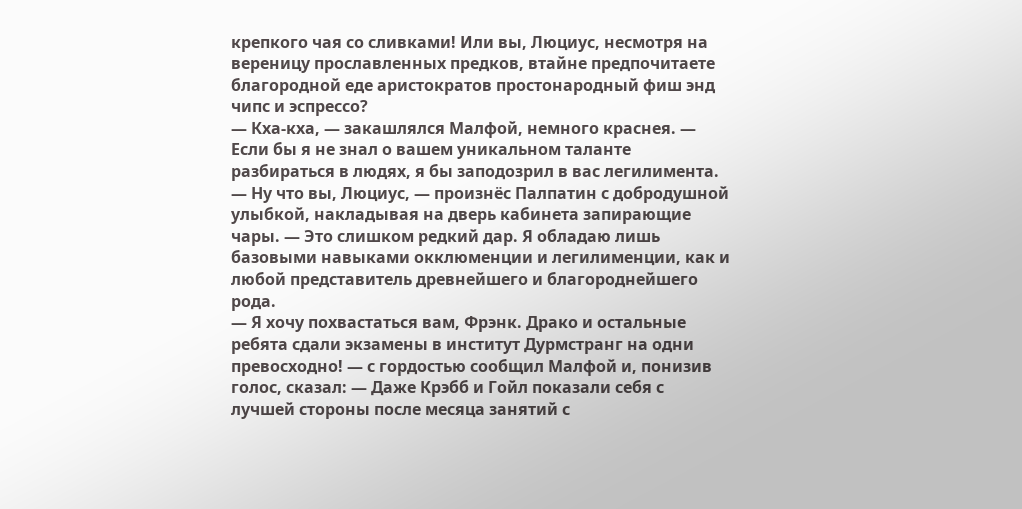крепкого чая со сливками! Или вы, Люциус, несмотря на вереницу прославленных предков, втайне предпочитаете благородной еде аристократов простонародный фиш энд чипс и эспрессо?
— Кха-кха, — закашлялся Малфой, немного краснея. — Если бы я не знал о вашем уникальном таланте разбираться в людях, я бы заподозрил в вас легилимента.
— Ну что вы, Люциус, — произнёс Палпатин с добродушной улыбкой, накладывая на дверь кабинета запирающие чары. — Это слишком редкий дар. Я обладаю лишь базовыми навыками окклюменции и легилименции, как и любой представитель древнейшего и благороднейшего рода.
— Я хочу похвастаться вам, Фрэнк. Драко и остальные ребята сдали экзамены в институт Дурмстранг на одни превосходно! — с гордостью сообщил Малфой и, понизив голос, сказал: — Даже Крэбб и Гойл показали себя с лучшей стороны после месяца занятий с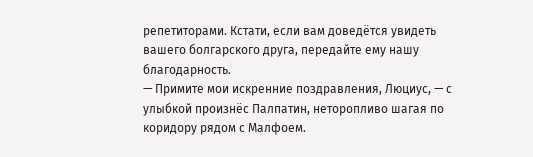репетиторами. Кстати, если вам доведётся увидеть вашего болгарского друга, передайте ему нашу благодарность.
— Примите мои искренние поздравления, Люциус, — с улыбкой произнёс Палпатин, неторопливо шагая по коридору рядом с Малфоем.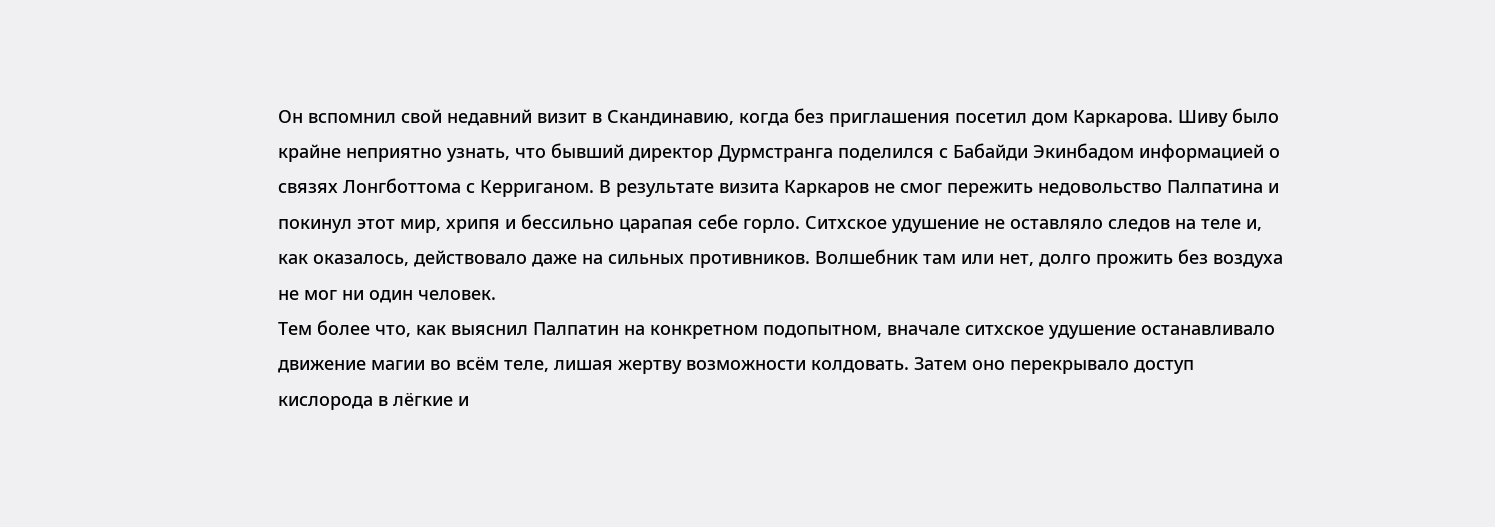Он вспомнил свой недавний визит в Скандинавию, когда без приглашения посетил дом Каркарова. Шиву было крайне неприятно узнать, что бывший директор Дурмстранга поделился с Бабайди Экинбадом информацией о связях Лонгботтома с Керриганом. В результате визита Каркаров не смог пережить недовольство Палпатина и покинул этот мир, хрипя и бессильно царапая себе горло. Ситхское удушение не оставляло следов на теле и, как оказалось, действовало даже на сильных противников. Волшебник там или нет, долго прожить без воздуха не мог ни один человек.
Тем более что, как выяснил Палпатин на конкретном подопытном, вначале ситхское удушение останавливало движение магии во всём теле, лишая жертву возможности колдовать. Затем оно перекрывало доступ кислорода в лёгкие и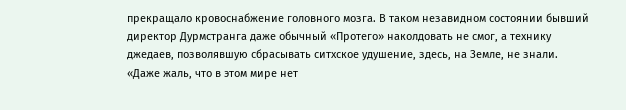прекращало кровоснабжение головного мозга. В таком незавидном состоянии бывший директор Дурмстранга даже обычный «Протего» наколдовать не смог, а технику джедаев, позволявшую сбрасывать ситхское удушение, здесь, на Земле, не знали.
«Даже жаль, что в этом мире нет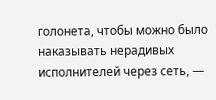голонета, чтобы можно было наказывать нерадивых исполнителей через сеть, —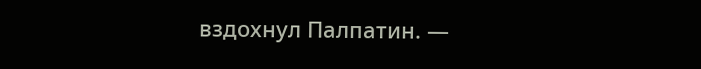вздохнул Палпатин. —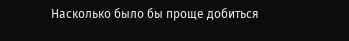Насколько было бы проще добиться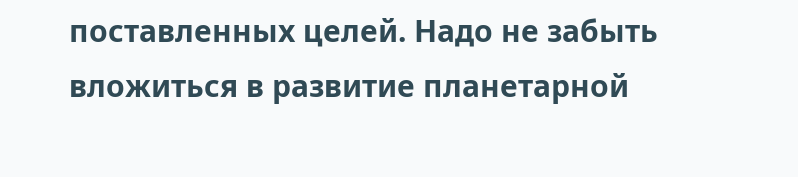поставленных целей. Надо не забыть вложиться в развитие планетарной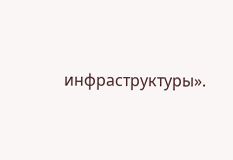инфраструктуры».